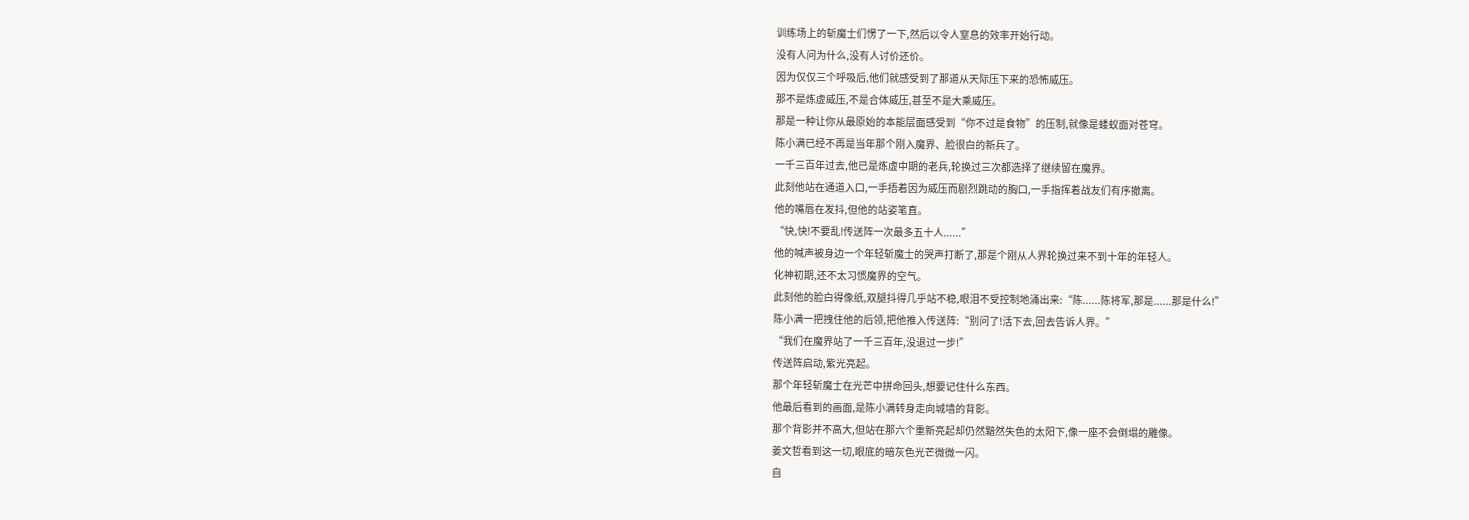训练场上的斩魔士们愣了一下,然后以令人窒息的效率开始行动。
没有人问为什么,没有人讨价还价。
因为仅仅三个呼吸后,他们就感受到了那道从天际压下来的恐怖威压。
那不是炼虚威压,不是合体威压,甚至不是大乘威压。
那是一种让你从最原始的本能层面感受到“你不过是食物”的压制,就像是蝼蚁面对苍穹。
陈小满已经不再是当年那个刚入魔界、脸很白的新兵了。
一千三百年过去,他已是炼虚中期的老兵,轮换过三次都选择了继续留在魔界。
此刻他站在通道入口,一手捂着因为威压而剧烈跳动的胸口,一手指挥着战友们有序撤离。
他的嘴唇在发抖,但他的站姿笔直。
“快,快!不要乱!传送阵一次最多五十人......”
他的喊声被身边一个年轻斩魔士的哭声打断了,那是个刚从人界轮换过来不到十年的年轻人。
化神初期,还不太习惯魔界的空气。
此刻他的脸白得像纸,双腿抖得几乎站不稳,眼泪不受控制地涌出来:“陈......陈将军,那是......那是什么!”
陈小满一把拽住他的后领,把他推入传送阵:“别问了!活下去,回去告诉人界。”
“我们在魔界站了一千三百年,没退过一步!”
传送阵启动,紫光亮起。
那个年轻斩魔士在光芒中拼命回头,想要记住什么东西。
他最后看到的画面,是陈小满转身走向城墙的背影。
那个背影并不高大,但站在那六个重新亮起却仍然黯然失色的太阳下,像一座不会倒塌的雕像。
姜文哲看到这一切,眼底的暗灰色光芒微微一闪。
自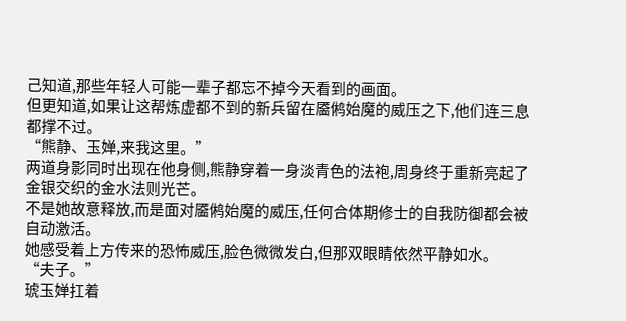己知道,那些年轻人可能一辈子都忘不掉今天看到的画面。
但更知道,如果让这帮炼虚都不到的新兵留在靥鸺始魔的威压之下,他们连三息都撑不过。
“熊静、玉婵,来我这里。”
两道身影同时出现在他身侧,熊静穿着一身淡青色的法袍,周身终于重新亮起了金银交织的金水法则光芒。
不是她故意释放,而是面对靥鸺始魔的威压,任何合体期修士的自我防御都会被自动激活。
她感受着上方传来的恐怖威压,脸色微微发白,但那双眼睛依然平静如水。
“夫子。”
琥玉婵扛着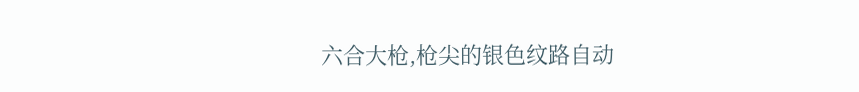六合大枪,枪尖的银色纹路自动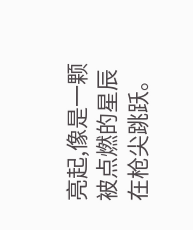亮起,像是一颗被点燃的星辰在枪尖跳跃。